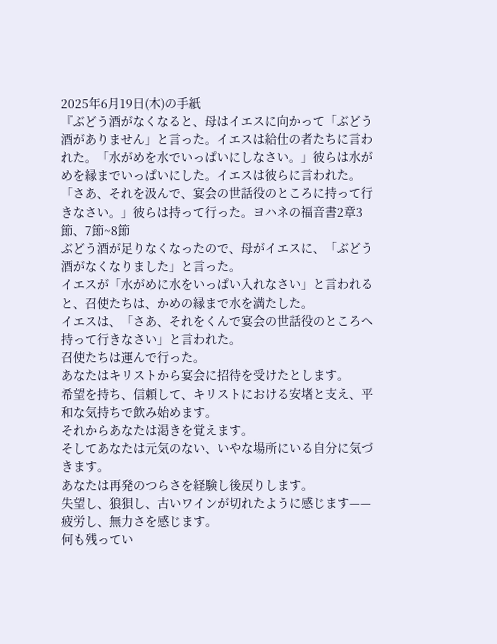2025年6月19日(木)の手紙
『ぶどう酒がなくなると、母はイエスに向かって「ぶどう酒がありません」と言った。イエスは給仕の者たちに言われた。「水がめを水でいっぱいにしなさい。」彼らは水がめを縁までいっぱいにした。イエスは彼らに言われた。「さあ、それを汲んで、宴会の世話役のところに持って行きなさい。」彼らは持って行った。ヨハネの福音書2章3節、7節~8節
ぶどう酒が足りなくなったので、母がイエスに、「ぶどう酒がなくなりました」と言った。
イエスが「水がめに水をいっぱい入れなさい」と言われると、召使たちは、かめの縁まで水を満たした。
イエスは、「さあ、それをくんで宴会の世話役のところへ持って行きなさい」と言われた。
召使たちは運んで行った。
あなたはキリストから宴会に招待を受けたとします。
希望を持ち、信頼して、キリストにおける安堵と支え、平和な気持ちで飲み始めます。
それからあなたは渇きを覚えます。
そしてあなたは元気のない、いやな場所にいる自分に気づきます。
あなたは再発のつらさを経験し後戻りします。
失望し、狼狽し、古いワインが切れたように感じます——疲労し、無力さを感じます。
何も残ってい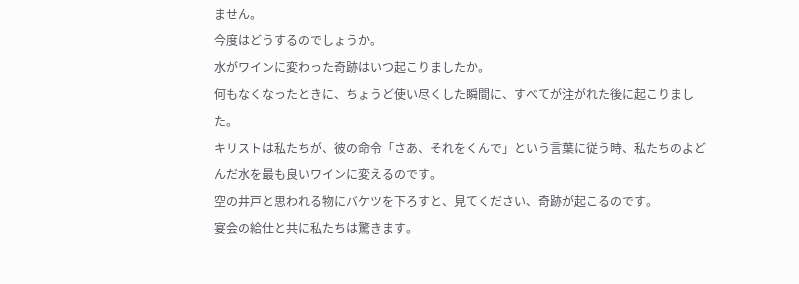ません。
今度はどうするのでしょうか。
水がワインに変わった奇跡はいつ起こりましたか。
何もなくなったときに、ちょうど使い尽くした瞬間に、すべてが注がれた後に起こりました。
キリストは私たちが、彼の命令「さあ、それをくんで」という言葉に従う時、私たちのよどんだ水を最も良いワインに変えるのです。
空の井戸と思われる物にバケツを下ろすと、見てください、奇跡が起こるのです。
宴会の給仕と共に私たちは驚きます。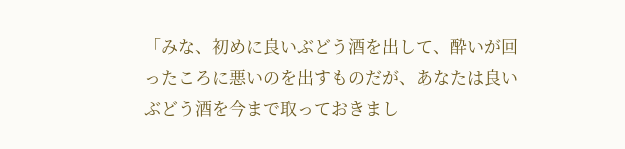「みな、初めに良いぶどう酒を出して、酔いが回ったころに悪いのを出すものだが、あなたは良いぶどう酒を今まで取っておきまし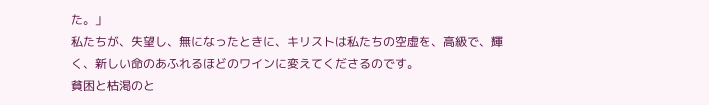た。」
私たちが、失望し、無になったときに、キリストは私たちの空虚を、高級で、輝く、新しい命のあふれるほどのワインに変えてくださるのです。
貧困と枯渇のと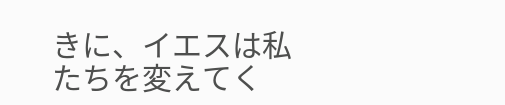きに、イエスは私たちを変えてく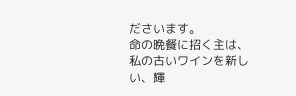ださいます。
命の晩餐に招く主は、私の古いワインを新しい、輝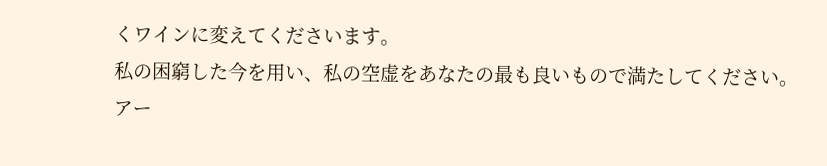くワインに変えてくださいます。
私の困窮した今を用い、私の空虚をあなたの最も良いもので満たしてください。
アー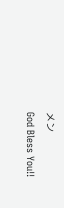メン
God Bless You!!